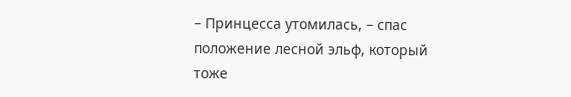– Принцесса утомилась, – спас положение лесной эльф, который тоже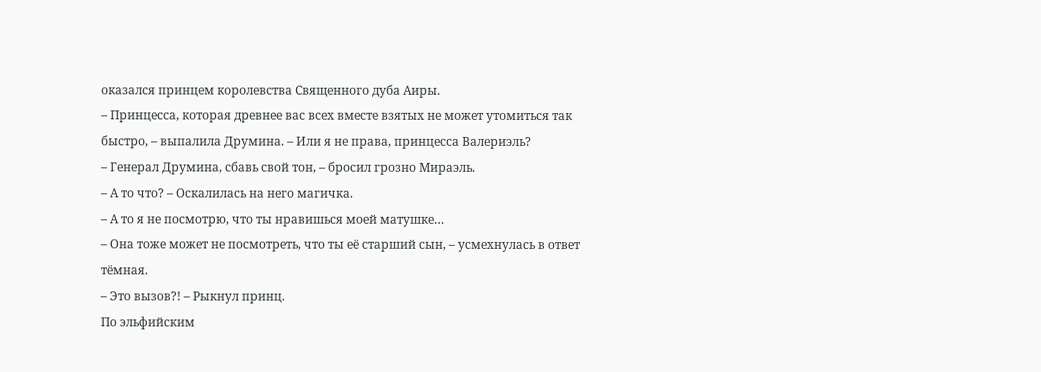оказался принцем королевства Священного дуба Аиры.
– Принцесса, которая древнее вас всех вместе взятых не может утомиться так быстро, – выпалила Друмина. – Или я не права, принцесса Валериэль?
– Генерал Друмина, сбавь свой тон, – бросил грозно Мираэль.
– А то что? – Оскалилась на него магичка.
– А то я не посмотрю, что ты нравишься моей матушке…
– Она тоже может не посмотреть, что ты её старший сын, – усмехнулась в ответ тёмная.
– Это вызов?! – Рыкнул принц.
По эльфийским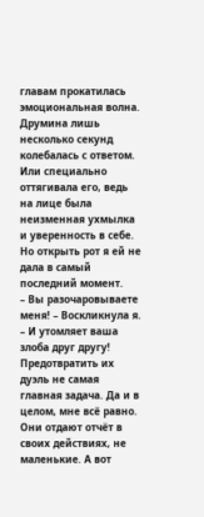главам прокатилась эмоциональная волна.
Друмина лишь несколько секунд колебалась с ответом. Или специально оттягивала его, ведь на лице была неизменная ухмылка и уверенность в себе. Но открыть рот я ей не дала в самый последний момент.
– Вы разочаровываете меня! – Воскликнула я. – И утомляет ваша злоба друг другу!
Предотвратить их дуэль не самая главная задача. Да и в целом, мне всё равно. Они отдают отчёт в своих действиях, не маленькие. А вот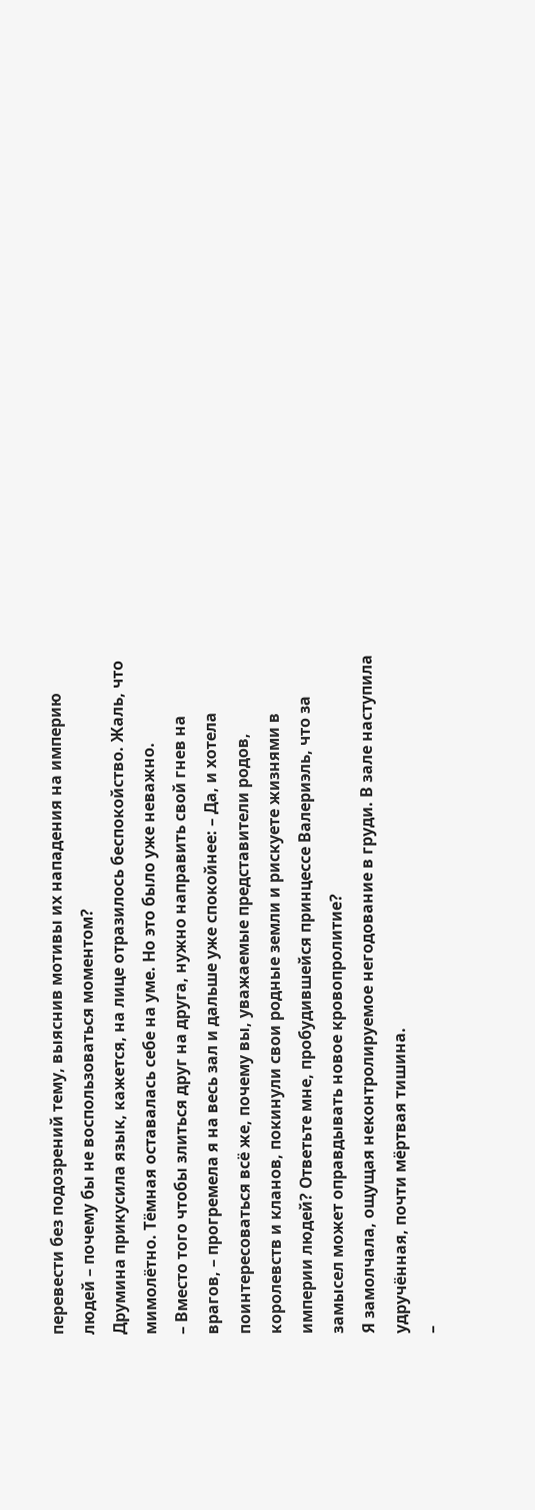перевести без подозрений тему, выяснив мотивы их нападения на империю людей – почему бы не воспользоваться моментом?
Друмина прикусила язык, кажется, на лице отразилось беспокойство. Жаль, что мимолётно. Тёмная оставалась себе на уме. Но это было уже неважно.
– Вместо того чтобы злиться друг на друга, нужно направить свой гнев на врагов, – прогремела я на весь зал и дальше уже спокойнее: – Да, и хотела поинтересоваться всё же, почему вы, уважаемые представители родов, королевств и кланов, покинули свои родные земли и рискуете жизнями в империи людей? Ответьте мне, пробудившейся принцессе Валериэль, что за замысел может оправдывать новое кровопролитие?
Я замолчала, ощущая неконтролируемое негодование в груди. В зале наступила удручённая, почти мёртвая тишина.
–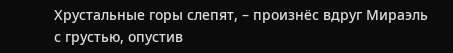Хрустальные горы слепят, – произнёс вдруг Мираэль с грустью, опустив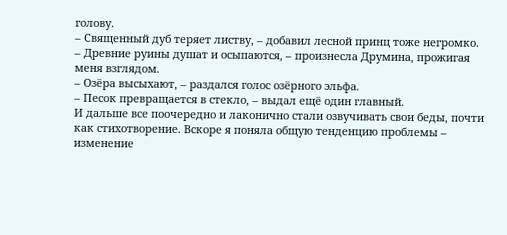голову.
– Священный дуб теряет листву, – добавил лесной принц тоже негромко.
– Древние руины душат и осыпаются, – произнесла Друмина, прожигая меня взглядом.
– Озёра высыхают, – раздался голос озёрного эльфа.
– Песок превращается в стекло, – выдал ещё один главный.
И дальше все поочередно и лаконично стали озвучивать свои беды, почти как стихотворение. Вскоре я поняла общую тенденцию проблемы – изменение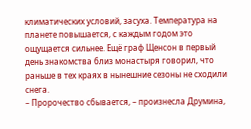климатических условий, засуха. Температура на планете повышается, с каждым годом это ощущается сильнее. Ещё граф Щенсон в первый день знакомства близ монастыря говорил, что раньше в тех краях в нынешние сезоны не сходили снега.
– Пророчество сбывается, – произнесла Друмина,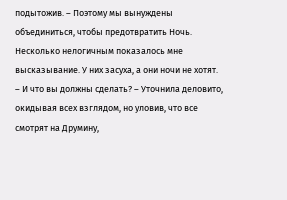подытожив. – Поэтому мы вынуждены объединиться, чтобы предотвратить Ночь.
Несколько нелогичным показалось мне высказывание. У них засуха, а они ночи не хотят.
– И что вы должны сделать? – Уточнила деловито, окидывая всех взглядом, но уловив, что все смотрят на Друмину,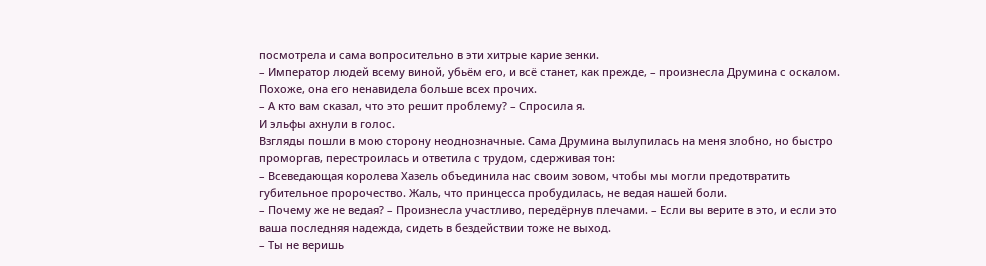посмотрела и сама вопросительно в эти хитрые карие зенки.
– Император людей всему виной, убьём его, и всё станет, как прежде, – произнесла Друмина с оскалом. Похоже, она его ненавидела больше всех прочих.
– А кто вам сказал, что это решит проблему? – Спросила я.
И эльфы ахнули в голос.
Взгляды пошли в мою сторону неоднозначные. Сама Друмина вылупилась на меня злобно, но быстро проморгав, перестроилась и ответила с трудом, сдерживая тон:
– Всеведающая королева Хазель объединила нас своим зовом, чтобы мы могли предотвратить губительное пророчество. Жаль, что принцесса пробудилась, не ведая нашей боли.
– Почему же не ведая? – Произнесла участливо, передёрнув плечами. – Если вы верите в это, и если это ваша последняя надежда, сидеть в бездействии тоже не выход.
– Ты не веришь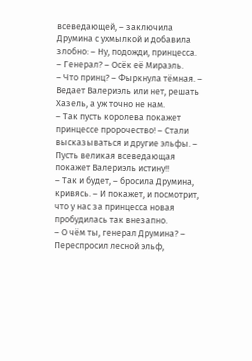всеведающей, – заключила Друмина с ухмылкой и добавила злобно: – Ну, подожди, принцесса.
– Генерал? – Осёк её Мираэль.
– Что принц? – Фыркнула тёмная. – Ведает Валериэль или нет, решать Хазель, а уж точно не нам.
– Так пусть королева покажет принцессе пророчество! – Стали высказываться и другие эльфы. – Пусть великая всеведающая покажет Валериэль истину!!
– Так и будет, – бросила Друмина, кривясь. – И покажет, и посмотрит, что у нас за принцесса новая пробудилась так внезапно.
– О чём ты, генерал Друмина? – Переспросил лесной эльф,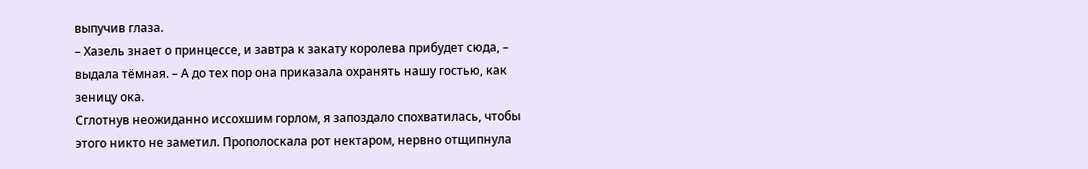выпучив глаза.
– Хазель знает о принцессе, и завтра к закату королева прибудет сюда, – выдала тёмная. – А до тех пор она приказала охранять нашу гостью, как зеницу ока.
Сглотнув неожиданно иссохшим горлом, я запоздало спохватилась, чтобы этого никто не заметил. Прополоскала рот нектаром, нервно отщипнула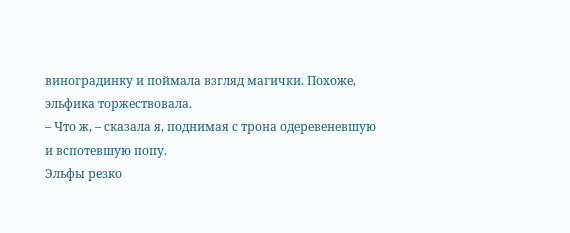виноградинку и поймала взгляд магички. Похоже, эльфика торжествовала.
– Что ж, – сказала я, поднимая с трона одеревеневшую и вспотевшую попу.
Эльфы резко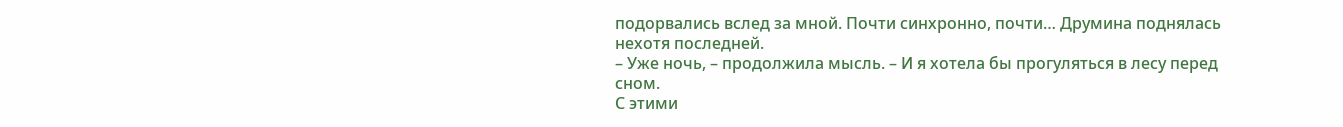подорвались вслед за мной. Почти синхронно, почти… Друмина поднялась нехотя последней.
– Уже ночь, – продолжила мысль. – И я хотела бы прогуляться в лесу перед сном.
С этими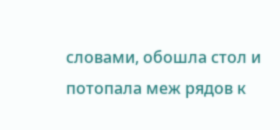словами, обошла стол и потопала меж рядов к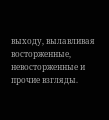выходу, вылавливая восторженные, невосторженные и прочие взгляды.